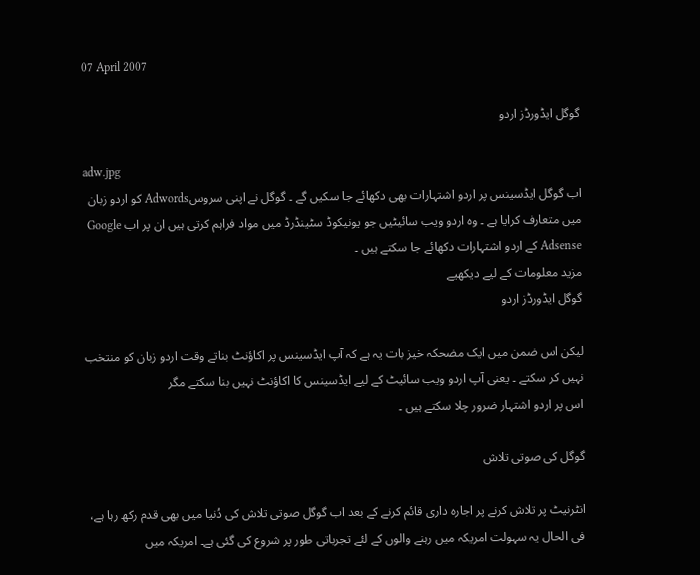07 April 2007

گوگل ایڈورڈز اردو

adw.jpg
اب گوگل ایڈسینس پر اردو اشتہارات بھی دکھائے جا سکیں گے ۔ گوگل نے اپنی سروسAdwords کو اردو زبان میں متعارف کرایا ہے ۔ وہ اردو ویب سائیٹیں جو یونیکوڈ سٹینڈرڈ میں مواد فراہم کرتی ہیں ان پر اب Google Adsense کے اردو اشتہارات دکھائے جا سکتے ہیں ۔
مزید معلومات کے لیے دیکھیے
گوگل ایڈورڈز اردو

لیکن اس ضمن میں ایک مضحکہ خیز بات یہ ہے کہ آپ ایڈسینس پر اکاؤنٹ بناتے وقت اردو زبان کو منتخب نہیں کر سکتے ۔ یعنی آپ اردو ویب سائیٹ کے لیے ایڈسینس کا اکاؤنٹ نہیں بنا سکتے مگر
اس پر اردو اشتہار ضرور چلا سکتے ہیں ۔

گوگل کی صوتی تلاش

انٹرنیٹ پر تلاش کرنے پر اجارہ داری قائم کرنے کے بعد اب گوگل صوتی تلاش کی دُنیا میں بھی قدم رکھ رہا ہے، فی الحال یہ سہولت امریکہ میں رہنے والوں کے لئے تجرباتی طور پر شروع کی گئی ہے۔ امریکہ میں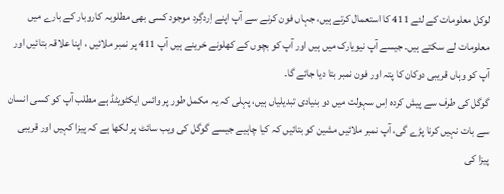لوکل معلومات کے لئے 411 کا استعمال کرتے ہیں، جہاں فون کرنے سے آپ اپنے اِردگِرد موجود کسی بھی مطلوبہ کاروبار کے بارے میں معلومات لے سکتے ہیں۔ جیسے آپ نیویارک میں ہیں اور آپ کو بچوں کے کھلونے خرینے ہیں آپ 411 پر نمبر ملائیں ، اپنا علاقہ بتائیں اور آپ کو وہاں قریبی دوکان کا پتہ اور فون نمبر بتا دیا جائے گا۔
گوگل کی طرف سے پیش کردہ اِس سہولت میں دو بنیادی تبدیلیاں ہیں، پہلی کہ یہ مکمل طور پر وائس ایکٹویٹڈ ہے مطلب آپ کو کسی انسان سے بات نہیں کرنا پڑے گی، آپ نمبر ملائیں مشین کو بتائیں کہ کیا چاہیے جیسے گوگل کی ویب سائٹ پر لکھا ہے کہ پیزا کہیں اور قریبی پیزا کی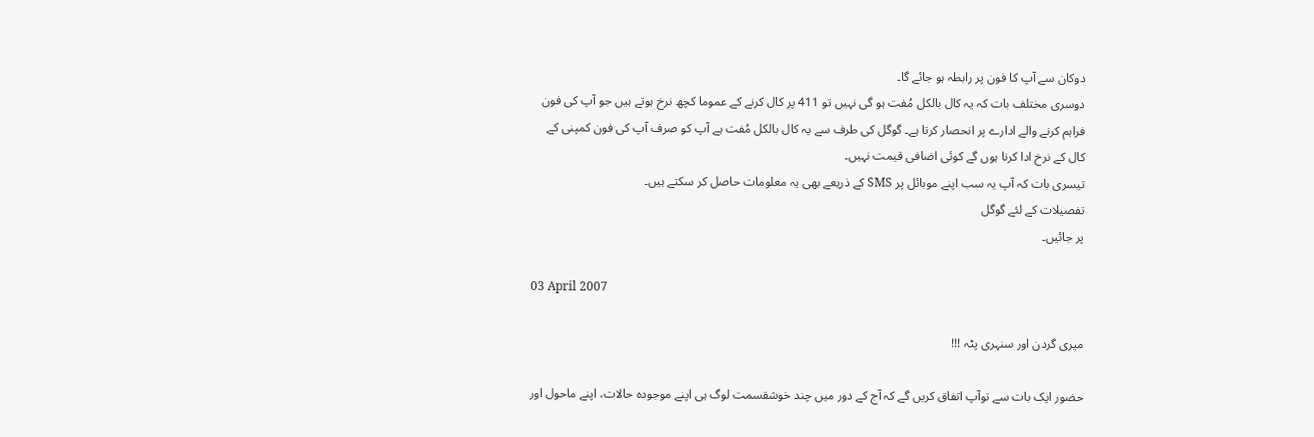دوکان سے آپ کا فون پر رابطہ ہو جائے گا۔
دوسری مختلف بات کہ یہ کال بالکل مُفت ہو گی نہیں تو 411 پر کال کرنے کے عموما کچھ نرخ ہوتے ہیں جو آپ کی فون فراہم کرنے والے ادارے پر انحصار کرتا ہے۔ گوگل کی طرف سے یہ کال بالکل مُفت ہے آپ کو صرف آپ کی فون کمپنی کے کال کے نرخ ادا کرنا ہوں گے کوئی اضافی قیمت نہیں۔
تیسری بات کہ آپ یہ سب اپنے موبائل پر SMS کے ذریعے بھی یہ معلومات حاصل کر سکتے ہیں۔
تفصیلات کے لئے گوگل
پر جائیں۔

03 April 2007

میری گردن اور سنہری پٹہ !!!

حضور ایک بات سے توآپ اتفاق کریں گے کہ آج کے دور میں چند خوشقسمت لوگ ہی اپنے موجودہ حالات، اپنے ماحول اور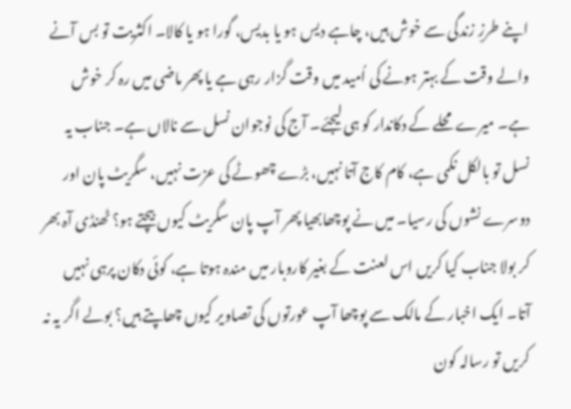اپنے طرزِ زندگی سے خوش ہیں، چاہے دیس ہو یا بدیس، گورا ہو یا کالا۔ اکثریت تو بس آنے والے وقت کے بہتر ہونے کی اُمید میں وقت گزار رہی ہے یا پھر ماضی میں رہ کر خوش ہے۔ میرے محلے کے دکاندار کو ہی لیجئے۔ آج کی نوجوان نسل سے نالاں ہے۔ جناب یہ نسل تو بالکل نکمی ہے، کام کاج آتا نہیں، بڑے چھوٹے کی عزت نہیں، سگریٹ پان اور دوسرے نشوں کی رسیا۔ میں نے پوچھابھیا پھر آپ پان سگریٹ کیوں بیچتے ہو؟ ٹھنڈی آہ بھر کر بولا جناب کیا کریں اس لعنت کے بغیر کاروبار میں مندہ ہوتا ہے، کوئی دکان پرہی نہیں آتا۔ ایک اخبار کے مالک سے پوچھا آپ عورتوں کی تصاویر کیوں چھاپتے ہیں؟ بولے اگر یہ نہ کریں تو رسالہ کون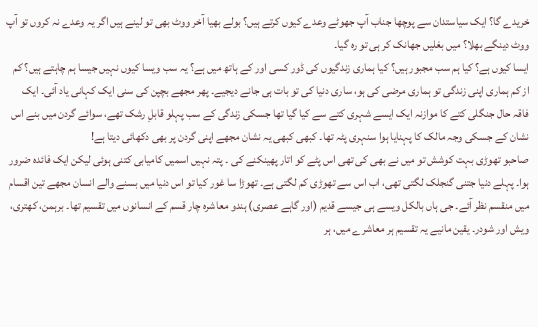خریدے گا؟ ایک سیاستدان سے پوچھا جناب آپ جھوٹے وعدے کیوں کرتے ہیں؟ بولے بھیا آخر ووٹ بھی تو لینے ہیں اگر یہ وعدے نہ کروں تو آپ ووٹ دینگے بھلا؟ میں بغلیں جھانک کر ہی تو رہ گیا۔
ایسا کیوں ہے؟ کیا ہم سب مجبور ہیں؟ کیا ہماری زندگیوں کی ڈور کسی اور کے ہاتھ میں ہے؟ یہ سب ویسا کیوں نہیں جیسا ہم چاہتے ہیں؟ کم از کم ہماری اپنی زندگی تو ہماری مرضی کی ہو، ساری دنیا کی تو بات ہی جانے دیجیے۔ پھر مجھے بچپن کی سنی ایک کہانی یاد آئی۔ ایک فاقہ حال جنگلی کتے کا موازنہ ایک ایسے شہری کتے سے کیا گیا تھا جسکی زندگی کے سب پہلو قابلِ رشک تھے، سوائے گردن میں بنے اس نشان کے جسکی وجہ مالک کا پہنایا ہوا سنہری پٹہ تھا۔ کبھی کبھی یہ نشان مجھے اپنی گردن پر بھی دکھائی دیتا ہے!
صاحبو تھوڑی بہت کوشش تو میں نے بھی کی تھی اس پٹے کو اتار پھینکنے کی ۔ پتہ نہیں اسمیں کامیابی کتنی ہوئی لیکن ایک فائدہ ضرور ہوا۔ پہلے دنیا جتنی گنجلک لگتی تھی، اب اس سے تھوڑی کم لگتی ہے۔ تھوڑا سا غور کیا تو اس دنیا میں بسنے والے انسان مجھے تین اقسام میں منقسم نظر آئے۔ جی ہاں بالکل ویسے ہی جیسے قدیم (اور گاہے عصری) ہندو معاشرہ چار قسم کے انسانوں میں تقسیم تھا۔ برہمن، کھتری، ویش اور شودر۔ یقین مانیے یہ تقسیم ہر معاشرے میں، ہر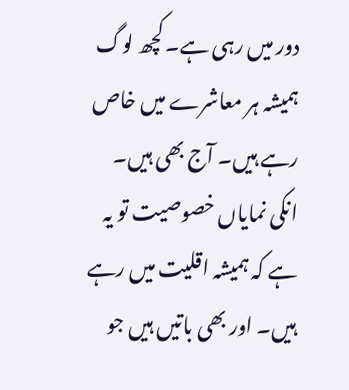دور میں رہی ہے۔ کچھ لوگ ہمیشہ ہر معاشرے میں خاص رہے ہیں۔ آج بھی ہیں۔ انکی نمایاں خصوصیت تو یہ ہے کہ ہمیشہ اقلیت میں رہے ہیں۔ اور بھی باتیں ہیں جو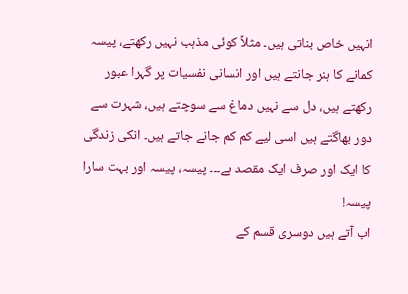انہیں خاص بناتی ہیں۔ مثلاً کوئی مذہب نہیں رکھتے، پیسہ کمانے کا ہنر جانتے ہیں اور انسانی نفسیات پر گہرا عبور رکھتے ہیں، دل سے نہیں دماغ سے سوچتے ہیں، شہرت سے دور بھاگتے ہیں اسی لیے کم کم جانے جاتے ہیں۔ انکی زندگی کا ایک اور صرف ایک مقصد ہے۔۔۔ پیسہ، پیسہ اور بہت سارا پیسہ!
اب آتے ہیں دوسری قسم کے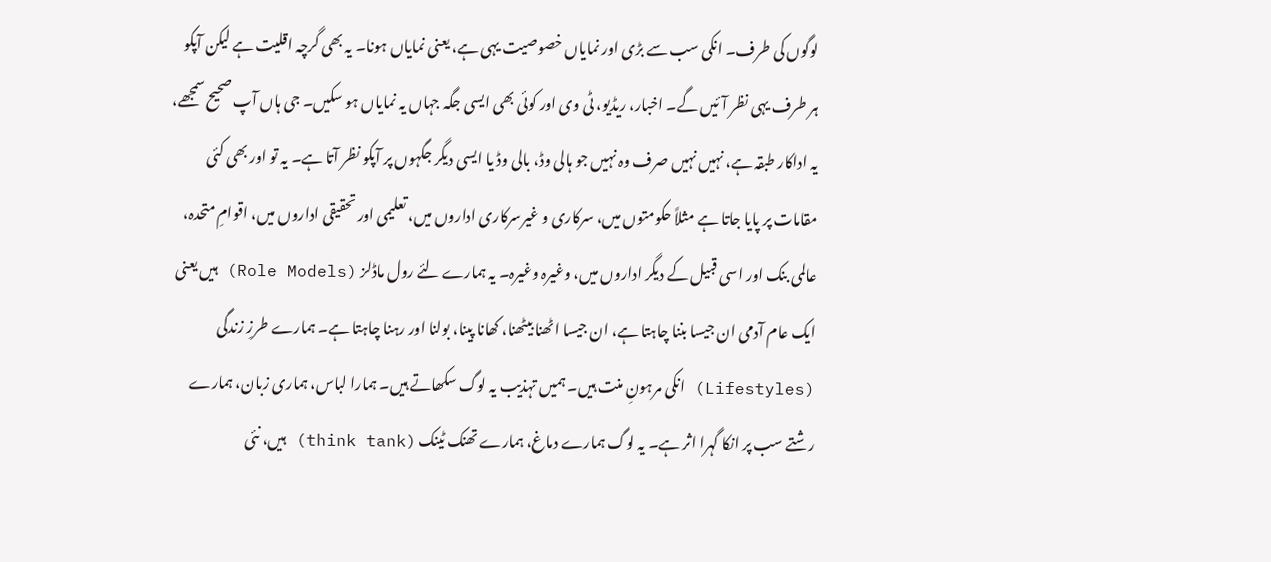لوگوں کی طرف۔ انکی سب سے بڑی اور نمایاں خصوصیت یہی ہے، یعنی نمایاں ہونا۔ یہ بھی گرچہ اقلیت ہے لیکن آپکو ہر طرف یہی نظر آئیں گے۔ اخبار، ریڈیو، ٹی وی اور کوئی بھی ایسی جگہ جہاں یہ نمایاں ہو سکیں۔ جی ہاں آپ صحیح سمجھے، یہ اداکار طبقہ ہے، نہیں نہیں صرف وہ نہیں جو ہالی وڈ، بالی وڈ یا ایسی دیگر جگہوں پر آپکو نظر آتا ہے۔ یہ تو اور بھی کئی مقامات پر پایا جاتا ہے مثلاً حکومتوں میں، سرکاری و غیرسرکاری اداروں میں، تعلیمی اور تحقیقی اداروں میں، اقوامِ متحدہ، عالمی بنک اور اسی قبیل کے دیگر اداروں میں، وغیرہ وغیرہ۔ یہ ہمارے لئے رول ماڈلز (Role Models) ہیں یعنی ایک عام آدمی ان جیسا بننا چاہتا ہے، ان جیسا اٹھنا بیٹھنا، کھانا پینا، بولنا اور رہنا چاہتا ہے۔ ہمارے طرزِ زندگی (Lifestyles) انکی مرہونِ منت ہیں۔ ہمیں تہذیب یہ لوگ سکھاتے ہیں۔ ہمارا لباس، ہماری زبان، ہمارے رشتے سب پر انکا گہرا اثر ہے۔ یہ لوگ ہمارے دماغ، ہمارے تھنک ٹینک (think tank) ہیں، نئی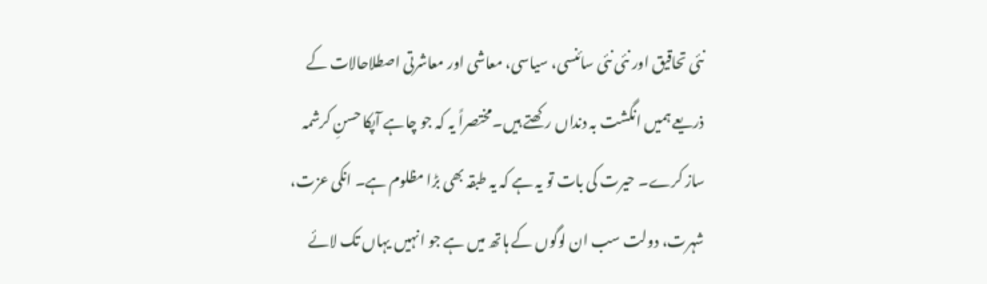نئی تحاقیق اور نئی نئی سائنسی، سیاسی، معاشی اور معاشرتی اصطلاحالات کے ذریعے ہمیں انگشت بہ دنداں رکھتے ہیں۔مختصراً یہ کہ جو چاہے آپکا حسنِ کرشمہ ساز کرے۔ حیرت کی بات تو یہ ہے کہ یہ طبقہ بھی بڑا مظلوم ہے۔ انکی عزت، شہرت، دولت سب ان لوگوں کے ہاتھ میں ہے جو انہیں یہاں تک لائے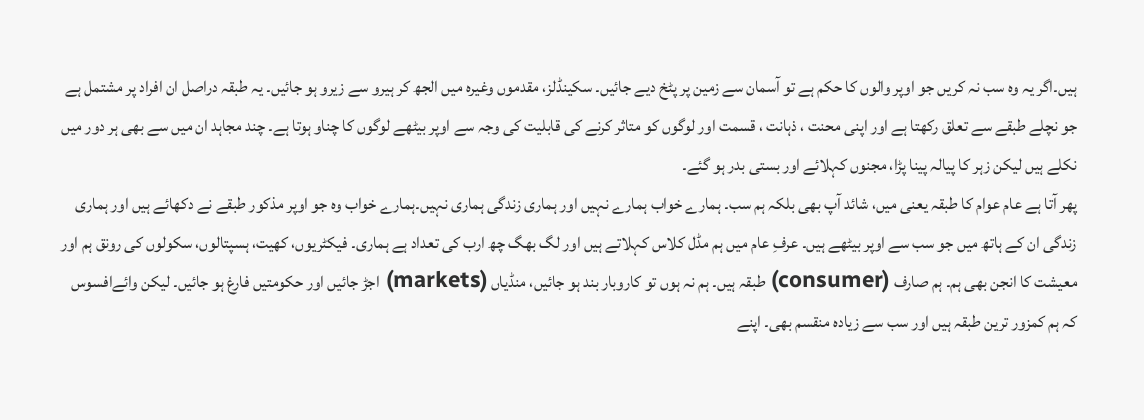ہیں۔اگر یہ وہ سب نہ کریں جو اوپر والوں کا حکم ہے تو آسمان سے زمین پر پٹخ دیے جائیں۔ سکینڈلز، مقدموں وغیرہ میں الجھ کر ہیرو سے زیرو ہو جائیں۔ یہ طبقہ دراصل ان افراد پر مشتمل ہے جو نچلے طبقے سے تعلق رکھتا ہے اور اپنی محنت ، ذہانت ، قسمت اور لوگوں کو متاثر کرنے کی قابلیت کی وجہ سے اوپر بیٹھے لوگوں کا چناو ہوتا ہے۔ چند مجاہد ان میں سے بھی ہر دور میں نکلے ہیں لیکن زہر کا پیالہ پینا پڑا، مجنوں کہلائے اور بستی بدر ہو گئے۔
پھر آتا ہے عام عوام کا طبقہ یعنی میں، شائد آپ بھی بلکہ ہم سب۔ ہمارے خواب ہمارے نہیں اور ہماری زندگی ہماری نہیں۔ہمارے خواب وہ جو اوپر مذکور طبقے نے دکھائے ہیں اور ہماری زندگی ان کے ہاتھ میں جو سب سے اوپر بیٹھے ہیں۔ عرفِ عام میں ہم مڈل کلاس کہلاتے ہیں اور لگ بھگ چھ ارب کی تعداد ہے ہماری۔ فیکٹریوں، کھیت، ہسپتالوں، سکولوں کی رونق ہم اور معیشت کا انجن بھی ہم۔ ہم صارف (consumer) طبقہ ہیں۔ ہم نہ ہوں تو کاروبار بند ہو جائیں، منڈیاں (markets) اجڑ جائیں اور حکومتیں فارغ ہو جائیں۔ لیکن وائےافسوس کہ ہم کمزور ترین طبقہ ہیں اور سب سے زیادہ منقسم بھی۔ اپنے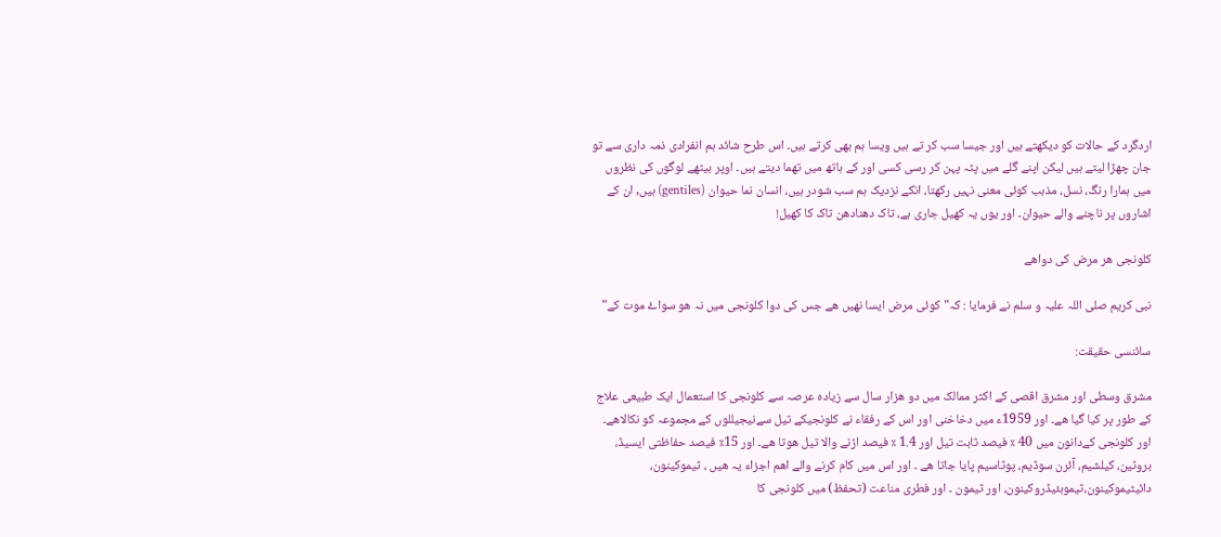اردگرد کے حالات کو دیکھتے ہیں اور جیسا سب کر تے ہیں ویسا ہم بھی کرتے ہیں۔ اس طرح شائد ہم انفرادی ذمہ داری سے تو جان چھڑا لیتے ہیں لیکن اپنے گلے میں پٹہ پہن کر رسی کسی اور کے ہاتھ میں تھما دیتے ہیں۔ اوپر بیٹھے لوگوں کی نظروں میں ہمارا رنگ، نسل، مذہب کوئی معنی نہیں رکھتا، انکے نزدیک ہم سب شودر ہیں، انسان نما حیوان (gentiles) ہیں, ان کے اشاروں پر ناچنے والے حیوان۔ اور یوں یہ کھیل جاری ہے، تاک دھنادھن تاک کا کھیل!

کلونجی ھر مرض کی دواھے

نبی کریم صلی اللہ علیہ و سلم نے فرمایا : کہ"کوئی مرض ایسا نھیں ھے جس کی دوا کلونجی میں نہ ھو سواۓ موت کے"

سائنسی حقیقت:

مشرق وسطی اور مشرق اقصی کے اکثر ممالک میں دو ھزار سال سے زیادہ عرصہ سے کلونجی کا استعمال ایک طبیعی علاج کے طور پر کیا گیا ھے۔ اور 1959ء میں دخاخنی اور اس کے رفقاء نے کلونجیکے تیل سےنیجیللوں کے مجموعہ کو نکالاھے۔ اور کلونجی کےدانون میں 40 ٪ فیصد ثابت تیل اور 1.4 ٪ فیصد اڑنے والا تیل ھوتا ھے۔ اور 15٪ فیصد حفاظتی ایسیڈ، بروٹین، کیلشیم، آئرن سوڈیم، پوٹاسیم پایا جاتا ھے ۔ اور اس میں کام کرنے والے اھم اجزاء یہ ھیں ، ثیموکینون، دائیثیموکینون،ثیموہئیڈروکینون، اور ثیمون ۔ اور فطری مناعت (تحفظ) میں کلونجی کا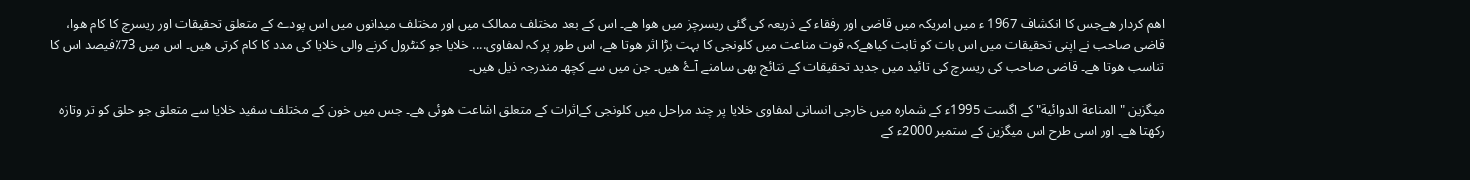اھم کردار ھےجس کا انکشاف 1967 ء میں امریکہ میں قاضی اور رفقاء کے ذریعہ کی گئی ریسرچز میں ھوا ھے۔ اس کے بعد مختلف ممالک میں اور مختلف میدانوں میں اس پودے کے متعلق تحقیقات اور ریسرچ کا کام ھوا، قاضی صاحب نے اپنی تحقیقات میں اس بات کو ثابت کیاھےکہ قوت مناعت میں کلونجی کا بہت بڑا اثر ھوتا ھے، اس طور پر کہ لمفاوی.... خلایا جو کنٹرول کرنے والی خلایا کی مدد کا کام کرتی ھیں۔ اس میں 73٪فیصد اس کا تناسب ھوتا ھے۔ قاضی صاحب کی ریسرچ کی تائید میں جدید تحقیقات کے نتائج بھی سامنے آۓ ھیں۔ جن میں سے کچھـ مندرجہ ذیل ھیں۔

میگزین " المناعة الدوائية"کے اگست 1995ء کے شمارہ میں خارجی انسانی لمفاوی خلایا پر چند مراحل میں کلونجی کےاثرات کے متعلق اشاعت ھوئی ھے۔ جس میں خون کے مختلف سفید خلایا سے متعلق جو حلق کو تر وتازہ رکھتا ھے۔ اور اسی طرح اس میگزین کے ستمبر 2000ء کے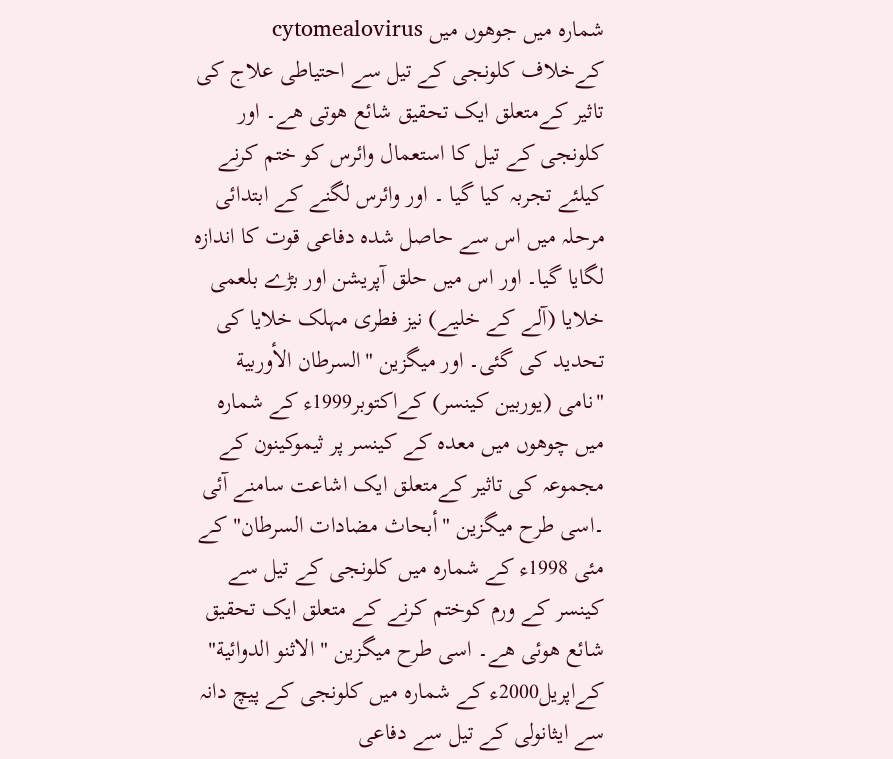شمارہ میں جوھوں میں cytomealovirus کےخلاف کلونجی کے تیل سے احتیاطی علاج کی تاثیر کےمتعلق ایک تحقیق شائع ھوتی ھے۔ اور کلونجی کے تیل کا استعمال وائرس کو ختم کرنے کیلئے تجربہ کیا گیا ۔ اور وائرس لگنے کے ابتدائی مرحلہ میں اس سے حاصل شدہ دفاعی قوت کا اندازہ لگایا گیا۔ اور اس میں حلق آپریشن اور بڑے بلعمی خلایا (آلے کے خلیے) نیز فطری مہلک خلایا کی تحدید کی گئی۔ اور میگزین "السرطان الأوربية "نامى (یوربین کینسر) کےاکتوبر1999ء کے شمارہ میں چوھوں میں معدہ کے کینسر پر ثیموکینون کے مجموعہ کی تاثیر کےمتعلق ایک اشاعت سامنے آئی ۔اسی طرح میگزین "أبحاث مضادات السرطان" کے مئی 1998ء کے شمارہ میں کلونجی کے تیل سے کینسر کے ورم کوختم کرنے کے متعلق ایک تحقیق شائع ھوئی ھے۔ اسی طرح میگزین " الاثنو الدوائية" کےاپریل2000ء کے شمارہ میں کلونجی کے پیچ دانہ سے ایثانولی کے تیل سے دفاعی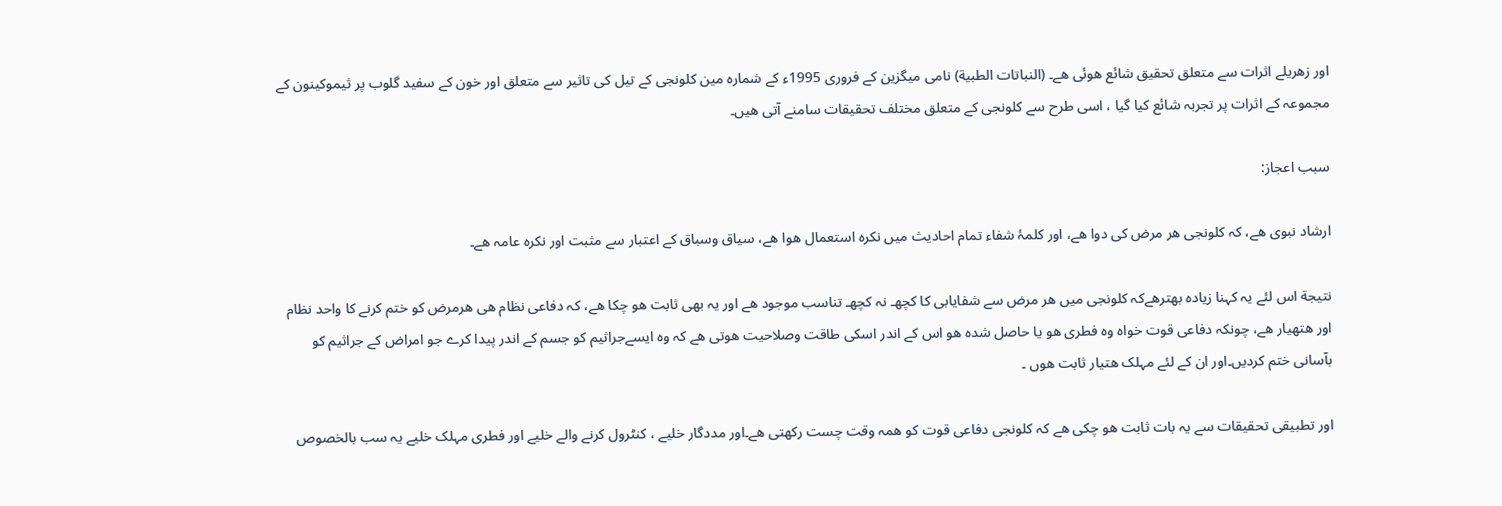اور زھریلے اثرات سے متعلق تحقیق شائع ھوئی ھے۔ (النباتات الطبية) نامی میگزین کے فروری 1995ء کے شمارہ مین کلونجی کے تیل کی تاثیر سے متعلق اور خون کے سفید گلوب پر ثیموکینون کے مجموعہ کے اثرات پر تجربہ شائع کیا گیا ، اسی طرح سے کلونجی کے متعلق مختلف تحقیقات سامنے آتی ھیں۔

سبب اعجاز:

ارشاد نبوی ھے، کہ کلونجی ھر مرض کی دوا ھے، اور کلمۂ شفاء تمام احادیث میں نکرہ استعمال ھوا ھے، سیاق وسباق کے اعتبار سے مثبت اور نکرہ عامہ ھے۔

نتیجة اس لئے یہ کہنا زیادہ بھترھےکہ کلونجی میں ھر مرض سے شفایابی کا کچھـ نہ کچھـ تناسب موجود ھے اور یہ بھی ثابت ھو چکا ھے، کہ دفاعی نظام ھی ھرمرض کو ختم کرنے کا واحد نظام اور ھتھیار ھے، چونکہ دفاعی قوت خواہ وہ فطری ھو یا حاصل شدہ ھو اس کے اندر اسکی طاقت وصلاحیت ھوتی ھے کہ وہ ایسےجراثیم کو جسم کے اندر پیدا کرے جو امراض کے جراثیم کو بآسانی ختم کردیں۔اور ان کے لئے مہلک ھتیار ثابت ھوں ۔

اور تطبیقی تحقیقات سے یہ بات ثابت ھو چکی ھے کہ کلونجی دفاعی قوت کو ھمہ وقت چست رکھتی ھے۔اور مددگار خلیے ، کنٹرول کرنے والے خلیے اور فطری مہلک خلیے یہ سب بالخصوص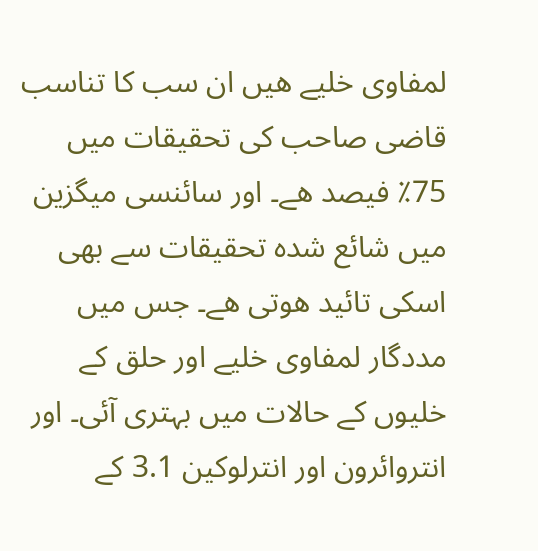لمفاوی خلیے ھیں ان سب کا تناسب قاضی صاحب کی تحقیقات میں 75٪ فیصد ھے۔ اور سائنسی میگزین میں شائع شدہ تحقیقات سے بھی اسکی تائید ھوتی ھے۔ جس میں مددگار لمفاوی خلیے اور حلق کے خلیوں کے حالات میں بہتری آئی۔ اور انتروائرون اور انترلوکین 3.1 کے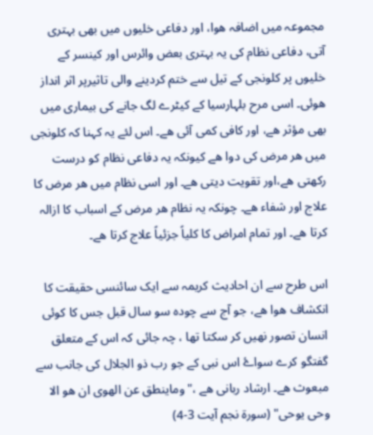مجموعہ میں اضافہ ھوا، اور دفاعی خلیوں میں بھی بہتری آتی، دفاعی نظام کی یہ بہتری بعض وائرس اور کینسر کے خلیوں پر کلونجی کے تیل سے ختم کردینے والی تاثیرپر اثر انداز ھوئی۔ اسی مرح بلہارسیا کے کیٹرے لگ جانے کی بیماری میں بھی مؤثر ھے، اور کافی کمی آئی ھے۔ اس لئے یہ کہنا کہ کلونجی میں ھر مرض کی دوا ھے کیونکہ یہ دفاعی نظام کو درست رکھتی ھے،اور تقویت دیتی ھے۔ اور اسی نظام میں ھر مرض کا علاج اور شفاء ھے۔ چونکہ یہ نظام ھر مرض کے اسباب کا ازالہ کرتا ھے۔ اور تمام امراض کا کلیاً جزئیاً علاج کرتا ھے۔

اس طرح سے ان احادیث کریمہ سے ایک سائنسی حقیقت کا انکشاف ھوا ھے، جو آج سے چودہ سو سال قبل جس کا کوئی انسان تصور نھیں کر سکتا تھا ، چہ جائی کہ اس کے متعلق گفتگو کرے سواۓ اس نبی کے جو رب ذو الجلال کی جانب سے مبعوث ھے۔ ارشاد ربانی ھے ،"وماینطق عن الھوی ان ھو الا وحی یوحی" (سورة نجم آیت 3-4)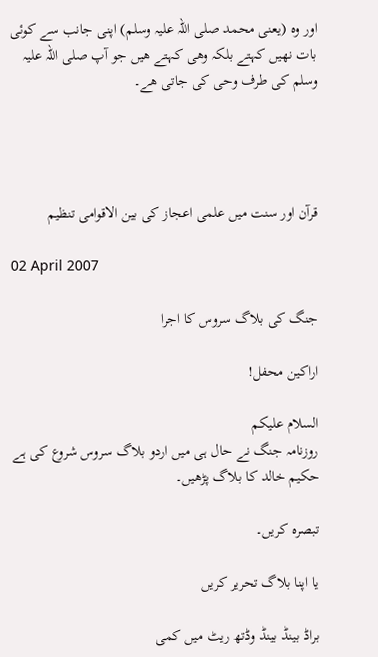اور وہ (یعنی محمد صلی اللہ علیہ وسلم) اپنی جانب سے کوئی بات نھیں کہتے بلکہ وھی کہتے ھیں جو آپ صلی اللہ علیہ وسلم کی طرف وحی کی جاتی ھے۔




قرآن اور سنت ميں علمى اعجاز كى بين الاقوامى تنظيم

02 April 2007

جنگ کی بلاگ سروس کا اجرا

اراکین محفل!

السلام علیکم
روزنامہ جنگ نے حال ہی میں اردو بلاگ سروس شروع کی ہے
حکیم خالد کا بلاگ پڑھیں۔

تبصرہ کریں۔

یا اپنا بلاگ تحریر کریں

براڈ بینڈ بینڈ وڈتھ ریٹ میں کمی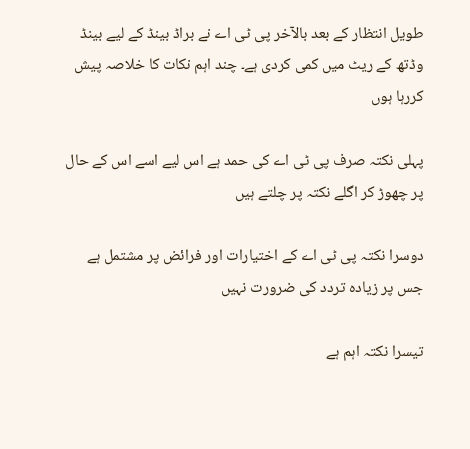طویل انتظار کے بعد بالآخر پی ٹی اے نے براڈ بینڈ کے لیے بینڈ وڈتھ کے ریٹ میں کمی کردی ہے۔ چند اہم نکات کا خلاصہ پیش کررہا ہوں

پہلی نکتہ صرف پی ٹی اے کی حمد ہے اس لیے اسے اس کے حال پر چھوڑ کر اگلے نکتہ پر چلتے ہیں

دوسرا نکتہ پی ٹی اے کے اختیارات اور فرائض پر مشتمل ہے جس پر زیادہ تردد کی ضرورت نہیں

تیسرا نکتہ اہم ہے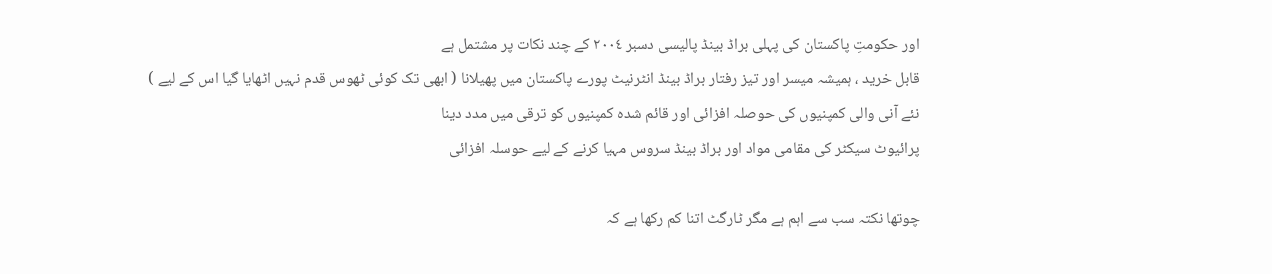اور حکومتِ پاکستان کی پہلی براڈ بینڈ پالیسی دسبر ٢٠٠٤ کے چند نکات پر مشتمل ہے
قابل خرید ، ہمیشہ میسر اور تیز رفتار براڈ بینڈ انٹرنیٹ پورے پاکستان میں پھیلانا ( ابھی تک کوئی ٹھوس قدم نہیں اٹھایا گیا اس کے لیے )
نئے آنی والی کمپنیوں کی حوصلہ افزائی اور قائم شدہ کمپنیوں کو ترقی میں مدد دینا
پرائیوٹ سیکٹر کی مقامی مواد اور براڈ بینڈ سروس مہیا کرنے کے لیے حوسلہ افزائی

چوتھا نکتہ سب سے اہم ہے مگر ٹارگٹ اتنا کم رکھا ہے کہ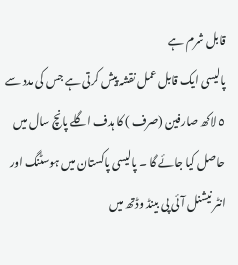قابل شرم ہے
پالیسی ایک قابل عمل نقشہ پیش کرتی ہے جس کی مدد سے ٥ لاکھ صارفین (صرف ) کا ہدف اگلے پانچ سال میں حاصل کیا جائے گا ۔ پالیسی پاکستان میں ہوسٹنگ اور انٹر نیشنل آئی پی بینڈ وڈتھ میں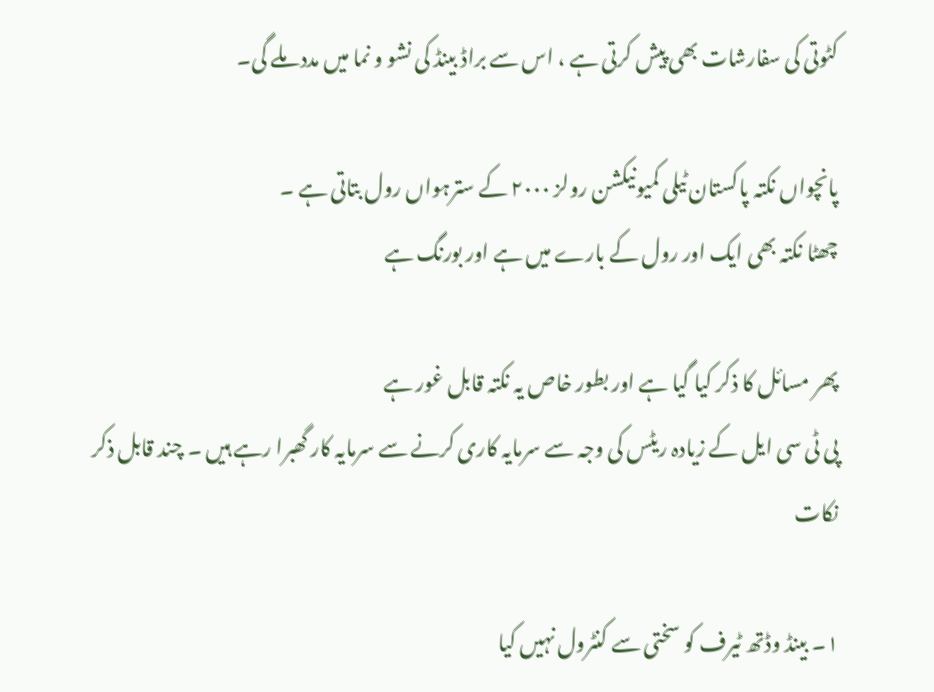کٹوتی کی سفارشات بھی پیش کرتی ہے ، اس سے براڈ بینڈ کی نشو و نما میں مدد ملے گی۔

پانچواں نکتہ پاکستان ٹیلی کمیونیکشن رولز ٢٠٠٠ کے سترہواں رول بتاتی ہے ۔
چھٹا نکتہ بھی ایک اور رول کے بارے میں ہے اور بورنگ ہے

پھر مسائل کا ذکر کیا گیا ہے اور بطور خاص یہ نکتہ قابل غور ہے
پی ٹی سی ایل کے زیادہ ریٹس کی وجہ سے سرمایہ کاری کرنے سے سرمایہ کار گھبرا رہے ہیں ۔ چند قابل ذکر نکات

١۔ بینڈ وڈتھ ٹیرف کو سختی سے کنٹرول نہیں کیا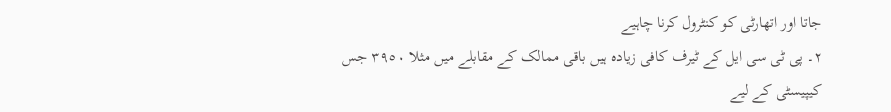جاتا اور اتھارٹی کو کنٹرول کرنا چاہیے
٢۔ پی ٹی سی ایل کے ٹیرف کافی زیادہ ہیں باقی ممالک کے مقابلے میں مثلا ٣٩٥٠ جس کیپیسٹی کے لیے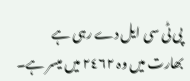پی ٹی سی ایل دے رہی ہے بھارت میں وہ ٢٤٦٢ میں میسر ہے۔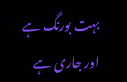بہت بورنگ ہے اور جاری ہے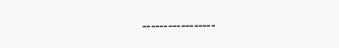۔۔۔۔۔۔۔۔۔۔۔۔۔۔۔۔۔